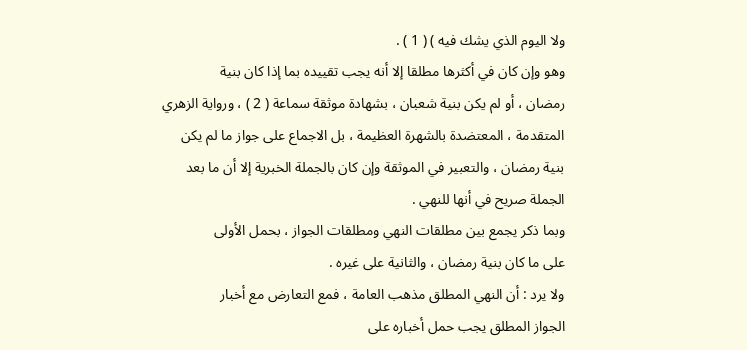ولا اليوم الذي يشك فيه ) ( 1 ) .
وهو وإن كان في أكثرها مطلقا إلا أنه يجب تقييده بما إذا كان بنية
رمضان ، أو لم يكن بنية شعبان ، بشهادة موثقة سماعة ( 2 ) ، ورواية الزهري
المتقدمة ، المعتضدة بالشهرة العظيمة ، بل الاجماع على جواز ما لم يكن
بنية رمضان ، والتعبير في الموثقة وإن كان بالجملة الخبرية إلا أن ما بعد
الجملة صريح في أنها للنهي .
وبما ذكر يجمع بين مطلقات النهي ومطلقات الجواز ، بحمل الأولى
على ما كان بنية رمضان ، والثانية على غيره .
ولا يرد : أن النهي المطلق مذهب العامة ، فمع التعارض مع أخبار
الجواز المطلق يجب حمل أخباره على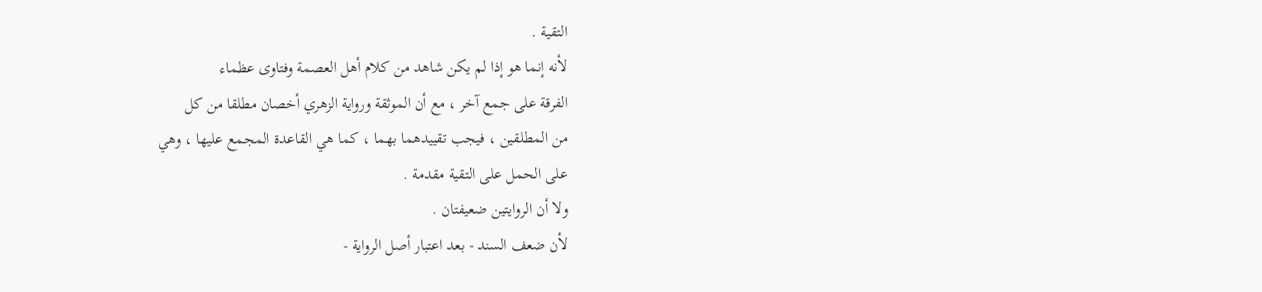التقية .
لأنه إنما هو إذا لم يكن شاهد من كلام أهل العصمة وفتاوى عظماء
الفرقة على جمع آخر ، مع أن الموثقة ورواية الزهري أخصان مطلقا من كل
من المطلقين ، فيجب تقييدهما بهما ، كما هي القاعدة المجمع عليها ، وهي
على الحمل على التقية مقدمة .
ولا أن الروايتين ضعيفتان .
لأن ضعف السند - بعد اعتبار أصل الرواية -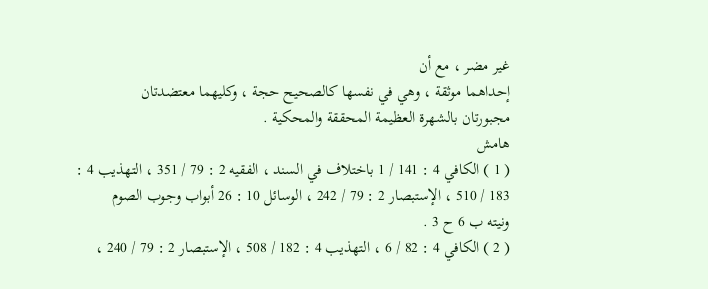غير مضر ، مع أن
إحداهما موثقة ، وهي في نفسها كالصحيح حجة ، وكليهما معتضدتان
مجبورتان بالشهرة العظيمة المحققة والمحكية .
هامش
( 1 ) الكافي 4 : 141 / 1 باختلاف في السند ، الفقيه 2 : 79 / 351 ، التهذيب 4 :
183 / 510 ، الإستبصار 2 : 79 / 242 ، الوسائل 10 : 26 أبواب وجوب الصوم
ونيته ب 6 ح 3 .
( 2 ) الكافي 4 : 82 / 6 ، التهذيب 4 : 182 / 508 ، الإستبصار 2 : 79 / 240 ،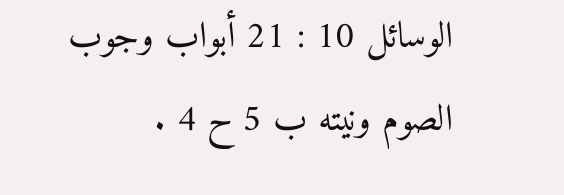الوسائل 10 : 21 أبواب وجوب الصوم ونيته ب 5 ح 4 .